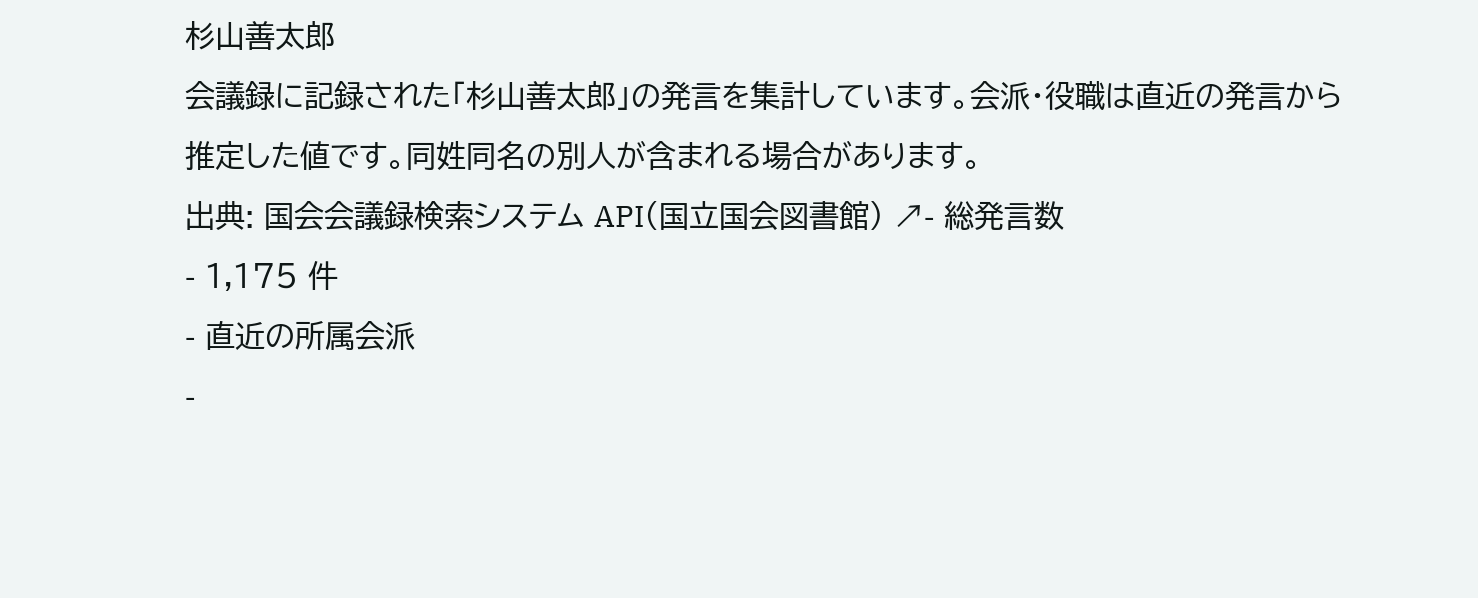杉山善太郎
会議録に記録された「杉山善太郎」の発言を集計しています。会派・役職は直近の発言から推定した値です。同姓同名の別人が含まれる場合があります。
出典: 国会会議録検索システム API(国立国会図書館) ↗- 総発言数
- 1,175 件
- 直近の所属会派
-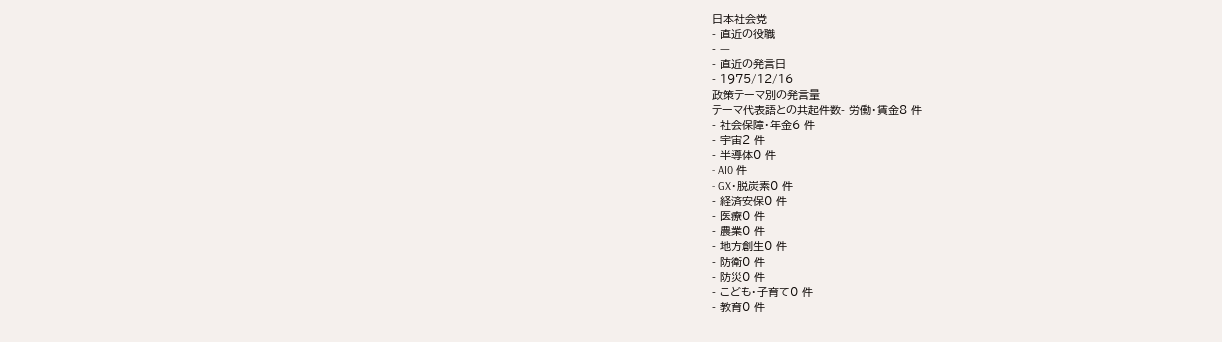日本社会党
- 直近の役職
- —
- 直近の発言日
- 1975/12/16
政策テーマ別の発言量
テーマ代表語との共起件数- 労働・賃金8 件
- 社会保障・年金6 件
- 宇宙2 件
- 半導体0 件
- AI0 件
- GX・脱炭素0 件
- 経済安保0 件
- 医療0 件
- 農業0 件
- 地方創生0 件
- 防衛0 件
- 防災0 件
- こども・子育て0 件
- 教育0 件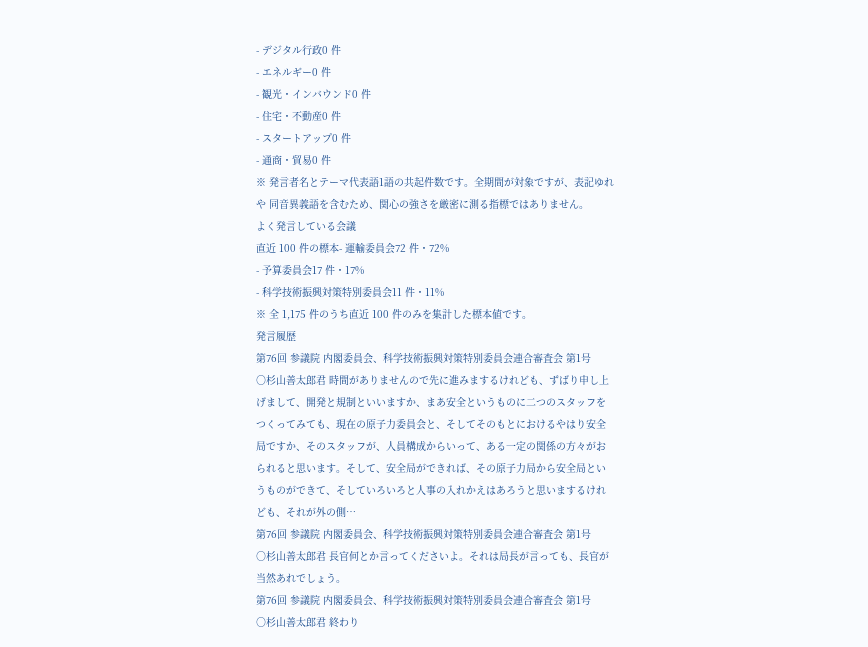- デジタル行政0 件
- エネルギー0 件
- 観光・インバウンド0 件
- 住宅・不動産0 件
- スタートアップ0 件
- 通商・貿易0 件
※ 発言者名とテーマ代表語1語の共起件数です。全期間が対象ですが、表記ゆれや 同音異義語を含むため、関心の強さを厳密に測る指標ではありません。
よく発言している会議
直近 100 件の標本- 運輸委員会72 件・72%
- 予算委員会17 件・17%
- 科学技術振興対策特別委員会11 件・11%
※ 全 1,175 件のうち直近 100 件のみを集計した標本値です。
発言履歴
第76回 参議院 内閣委員会、科学技術振興対策特別委員会連合審査会 第1号
○杉山善太郎君 時間がありませんので先に進みまするけれども、ずばり申し上げまして、開発と規制といいますか、まあ安全というものに二つのスタッフをつくってみても、現在の原子力委員会と、そしてそのもとにおけるやはり安全局ですか、そのスタッフが、人員構成からいって、ある一定の関係の方々がおられると思います。そして、安全局ができれば、その原子力局から安全局というものができて、そしていろいろと人事の入れかえはあろうと思いまするけれども、それが外の側…
第76回 参議院 内閣委員会、科学技術振興対策特別委員会連合審査会 第1号
○杉山善太郎君 長官何とか言ってくださいよ。それは局長が言っても、長官が当然あれでしょう。
第76回 参議院 内閣委員会、科学技術振興対策特別委員会連合審査会 第1号
○杉山善太郎君 終わり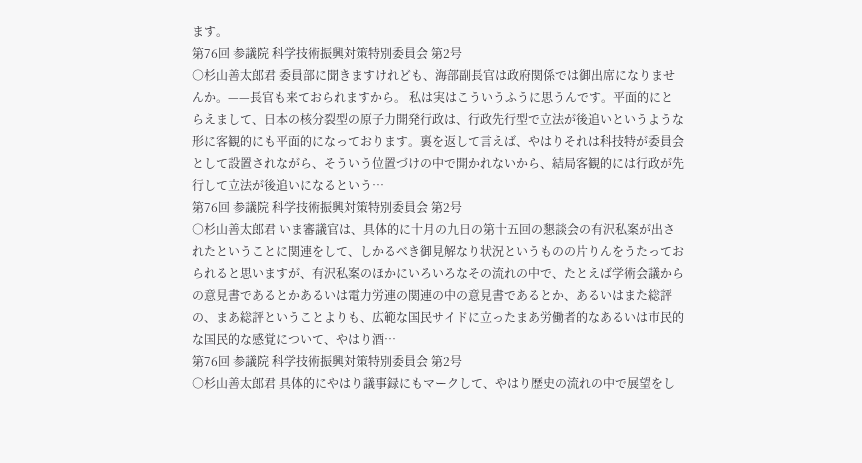ます。
第76回 参議院 科学技術振興対策特別委員会 第2号
○杉山善太郎君 委員部に聞きますけれども、海部副長官は政府関係では御出席になりませんか。——長官も来ておられますから。 私は実はこういうふうに思うんです。平面的にとらえまして、日本の核分裂型の原子力開発行政は、行政先行型で立法が後追いというような形に客観的にも平面的になっております。裏を返して言えば、やはりそれは科技特が委員会として設置されながら、そういう位置づけの中で開かれないから、結局客観的には行政が先行して立法が後追いになるという…
第76回 参議院 科学技術振興対策特別委員会 第2号
○杉山善太郎君 いま審議官は、具体的に十月の九日の第十五回の懇談会の有沢私案が出されたということに関連をして、しかるべき御見解なり状況というものの片りんをうたっておられると思いますが、有沢私案のほかにいろいろなその流れの中で、たとえば学術会議からの意見書であるとかあるいは電力労連の関連の中の意見書であるとか、あるいはまた総評の、まあ総評ということよりも、広範な国民サイドに立ったまあ労働者的なあるいは市民的な国民的な感覚について、やはり酒…
第76回 参議院 科学技術振興対策特別委員会 第2号
○杉山善太郎君 具体的にやはり議事録にもマークして、やはり歴史の流れの中で展望をし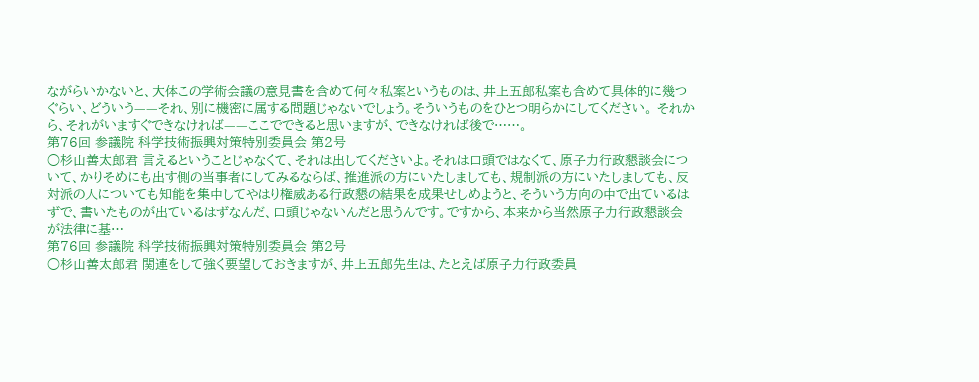ながらいかないと、大体この学術会議の意見書を含めて何々私案というものは、井上五郎私案も含めて具体的に幾つぐらい、どういう——それ、別に機密に属する問題じゃないでしょう。そういうものをひとつ明らかにしてください。 それから、それがいますぐできなければ——ここでできると思いますが、できなければ後で……。
第76回 参議院 科学技術振興対策特別委員会 第2号
○杉山善太郎君 言えるということじゃなくて、それは出してくださいよ。それは口頭ではなくて、原子力行政懇談会について、かりそめにも出す側の当事者にしてみるならば、推進派の方にいたしましても、規制派の方にいたしましても、反対派の人についても知能を集中してやはり権威ある行政懇の結果を成果せしめようと、そういう方向の中で出ているはずで、書いたものが出ているはずなんだ、口頭じゃないんだと思うんです。ですから、本来から当然原子力行政懇談会が法律に基…
第76回 参議院 科学技術振興対策特別委員会 第2号
○杉山善太郎君 関連をして強く要望しておきますが、井上五郎先生は、たとえば原子力行政委員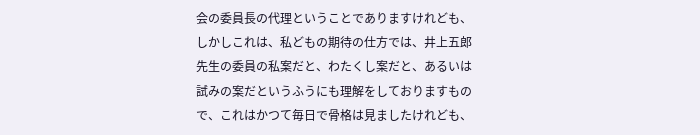会の委員長の代理ということでありますけれども、しかしこれは、私どもの期待の仕方では、井上五郎先生の委員の私案だと、わたくし案だと、あるいは試みの案だというふうにも理解をしておりますもので、これはかつて毎日で骨格は見ましたけれども、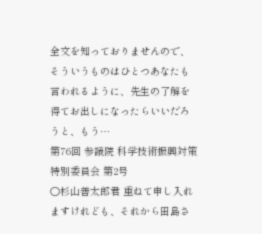全文を知っておりませんので、そういうものはひとつあなたも言われるように、先生の了解を得てお出しになったらいいだろうと、もう…
第76回 参議院 科学技術振興対策特別委員会 第2号
○杉山善太郎君 重ねて申し入れますけれども、それから田島さ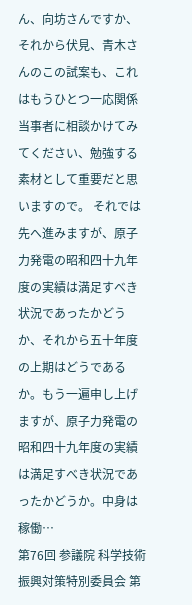ん、向坊さんですか、それから伏見、青木さんのこの試案も、これはもうひとつ一応関係当事者に相談かけてみてください、勉強する素材として重要だと思いますので。 それでは先へ進みますが、原子力発電の昭和四十九年度の実績は満足すべき状況であったかどうか、それから五十年度の上期はどうであるか。もう一遍申し上げますが、原子力発電の昭和四十九年度の実績は満足すべき状況であったかどうか。中身は稼働…
第76回 参議院 科学技術振興対策特別委員会 第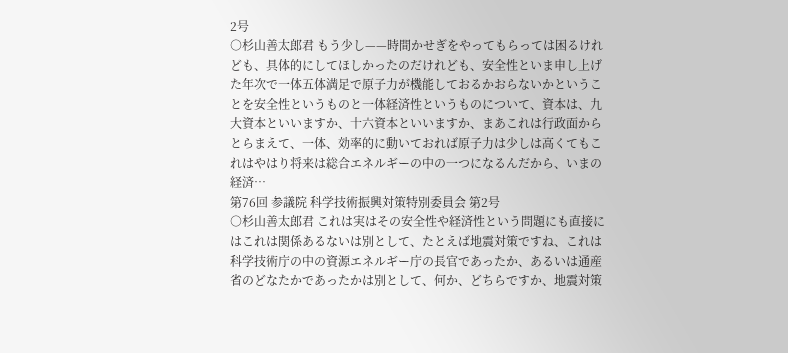2号
○杉山善太郎君 もう少し——時間かせぎをやってもらっては困るけれども、具体的にしてほしかったのだけれども、安全性といま申し上げた年次で一体五体満足で原子力が機能しておるかおらないかということを安全性というものと一体経済性というものについて、資本は、九大資本といいますか、十六資本といいますか、まあこれは行政面からとらまえて、一体、効率的に動いておれば原子力は少しは高くてもこれはやはり将来は総合エネルギーの中の一つになるんだから、いまの経済…
第76回 参議院 科学技術振興対策特別委員会 第2号
○杉山善太郎君 これは実はその安全性や経済性という問題にも直接にはこれは関係あるないは別として、たとえば地震対策ですね、これは科学技術庁の中の資源エネルギー庁の長官であったか、あるいは通産省のどなたかであったかは別として、何か、どちらですか、地震対策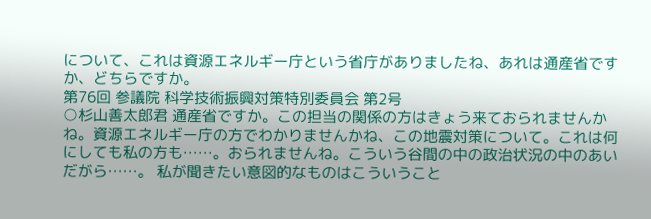について、これは資源エネルギー庁という省庁がありましたね、あれは通産省ですか、どちらですか。
第76回 参議院 科学技術振興対策特別委員会 第2号
○杉山善太郎君 通産省ですか。この担当の関係の方はきょう来ておられませんかね。資源エネルギー庁の方でわかりませんかね、この地震対策について。これは何にしても私の方も……。おられませんね。こういう谷間の中の政治状況の中のあいだがら……。 私が聞きたい意図的なものはこういうこと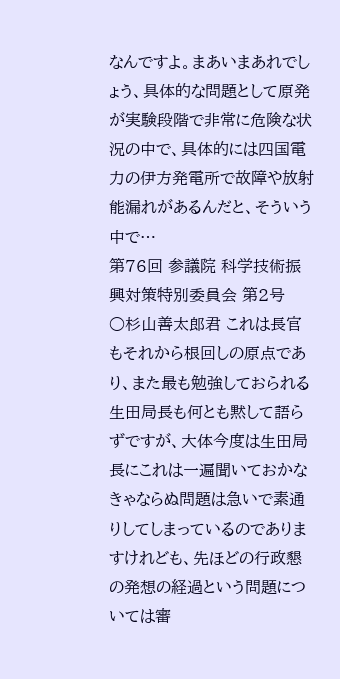なんですよ。まあいまあれでしょう、具体的な問題として原発が実験段階で非常に危険な状況の中で、具体的には四国電力の伊方発電所で故障や放射能漏れがあるんだと、そういう中で…
第76回 参議院 科学技術振興対策特別委員会 第2号
○杉山善太郎君 これは長官もそれから根回しの原点であり、また最も勉強しておられる生田局長も何とも黙して語らずですが、大体今度は生田局長にこれは一遍聞いておかなきゃならぬ問題は急いで素通りしてしまっているのでありますけれども、先ほどの行政懇の発想の経過という問題については審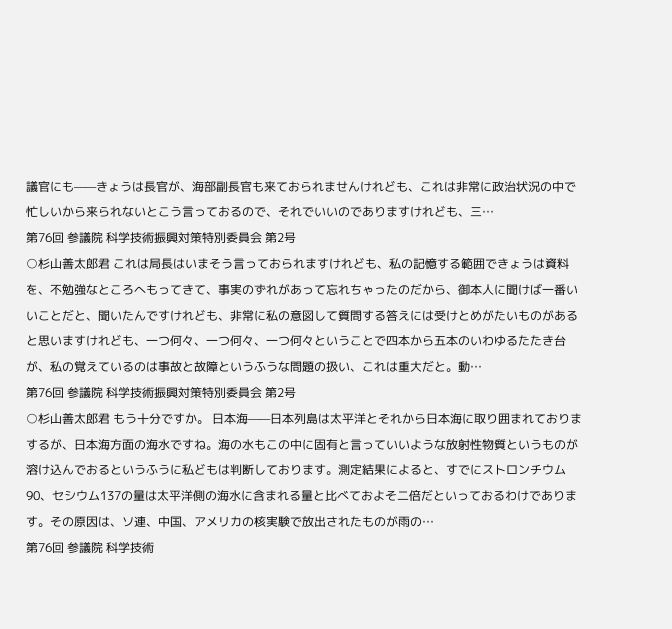議官にも——きょうは長官が、海部副長官も来ておられませんけれども、これは非常に政治状況の中で忙しいから来られないとこう言っておるので、それでいいのでありますけれども、三…
第76回 参議院 科学技術振興対策特別委員会 第2号
○杉山善太郎君 これは局長はいまそう言っておられますけれども、私の記憶する範囲できょうは資料を、不勉強なところへもってきて、事実のずれがあって忘れちゃったのだから、御本人に聞けば一番いいことだと、聞いたんですけれども、非常に私の意図して質問する答えには受けとめがたいものがあると思いますけれども、一つ何々、一つ何々、一つ何々ということで四本から五本のいわゆるたたき台が、私の覚えているのは事故と故障というふうな問題の扱い、これは重大だと。動…
第76回 参議院 科学技術振興対策特別委員会 第2号
○杉山善太郎君 もう十分ですか。 日本海——日本列島は太平洋とそれから日本海に取り囲まれておりまするが、日本海方面の海水ですね。海の水もこの中に固有と言っていいような放射性物質というものが溶け込んでおるというふうに私どもは判断しております。測定結果によると、すでにストロンチウム90、セシウム137の量は太平洋側の海水に含まれる量と比べておよそ二倍だといっておるわけであります。その原因は、ソ連、中国、アメリカの核実験で放出されたものが雨の…
第76回 参議院 科学技術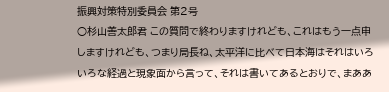振興対策特別委員会 第2号
○杉山善太郎君 この質問で終わりますけれども、これはもう一点申しますけれども、つまり局長ね、太平洋に比べて日本海はそれはいろいろな経過と現象面から言って、それは書いてあるとおりで、まああ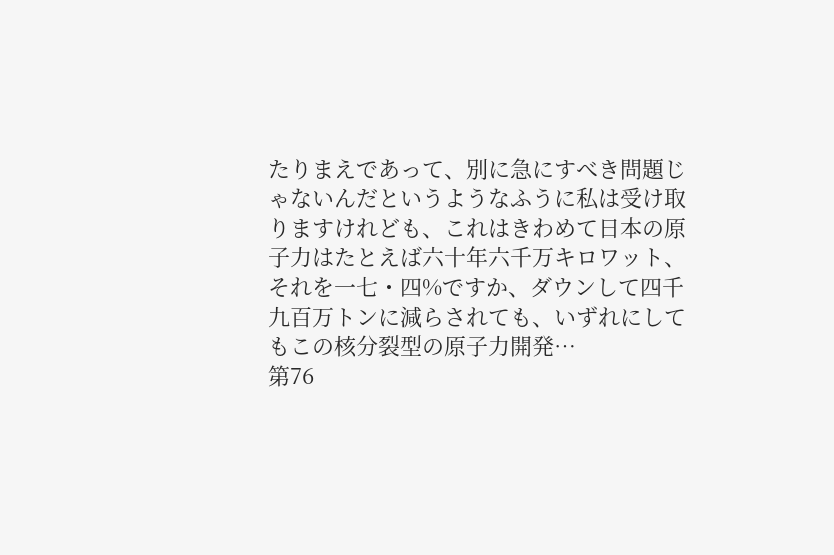たりまえであって、別に急にすべき問題じゃないんだというようなふうに私は受け取りますけれども、これはきわめて日本の原子力はたとえば六十年六千万キロワット、それを一七・四%ですか、ダウンして四千九百万トンに減らされても、いずれにしてもこの核分裂型の原子力開発…
第76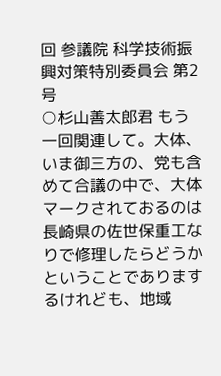回 参議院 科学技術振興対策特別委員会 第2号
○杉山善太郎君 もう一回関連して。大体、いま御三方の、党も含めて合議の中で、大体マークされておるのは長崎県の佐世保重工なりで修理したらどうかということでありまするけれども、地域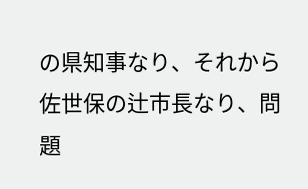の県知事なり、それから佐世保の辻市長なり、問題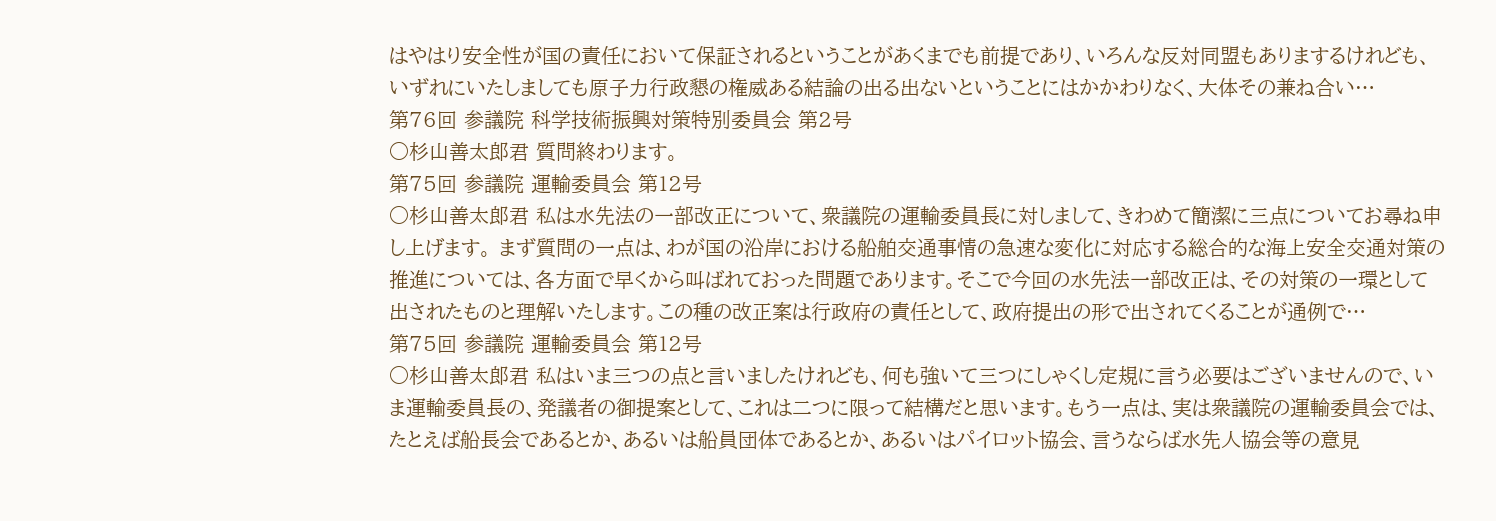はやはり安全性が国の責任において保証されるということがあくまでも前提であり、いろんな反対同盟もありまするけれども、いずれにいたしましても原子力行政懇の権威ある結論の出る出ないということにはかかわりなく、大体その兼ね合い…
第76回 参議院 科学技術振興対策特別委員会 第2号
○杉山善太郎君 質問終わります。
第75回 参議院 運輸委員会 第12号
○杉山善太郎君 私は水先法の一部改正について、衆議院の運輸委員長に対しまして、きわめて簡潔に三点についてお尋ね申し上げます。 まず質問の一点は、わが国の沿岸における船舶交通事情の急速な変化に対応する総合的な海上安全交通対策の推進については、各方面で早くから叫ばれておった問題であります。そこで今回の水先法一部改正は、その対策の一環として出されたものと理解いたします。この種の改正案は行政府の責任として、政府提出の形で出されてくることが通例で…
第75回 参議院 運輸委員会 第12号
○杉山善太郎君 私はいま三つの点と言いましたけれども、何も強いて三つにしゃくし定規に言う必要はございませんので、いま運輸委員長の、発議者の御提案として、これは二つに限って結構だと思います。もう一点は、実は衆議院の運輸委員会では、たとえば船長会であるとか、あるいは船員団体であるとか、あるいはパイロット協会、言うならば水先人協会等の意見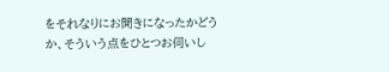をそれなりにお聞きになったかどうか、そういう点をひとつお伺いし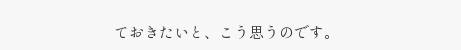ておきたいと、こう思うのです。